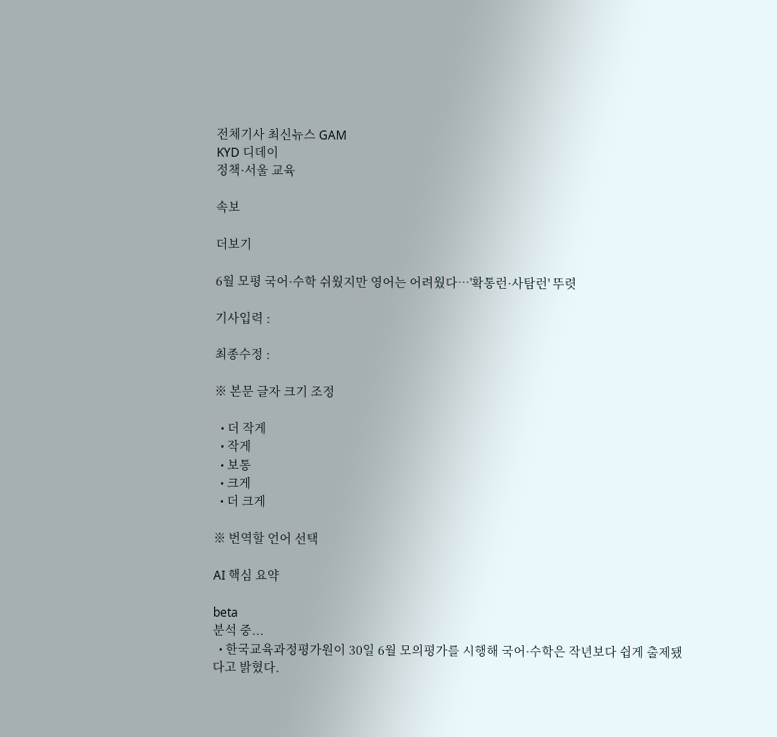전체기사 최신뉴스 GAM
KYD 디데이
정책·서울 교육

속보

더보기

6월 모평 국어·수학 쉬웠지만 영어는 어려웠다…'확통런·사탐런' 뚜렷

기사입력 :

최종수정 :

※ 본문 글자 크기 조정

  • 더 작게
  • 작게
  • 보통
  • 크게
  • 더 크게

※ 번역할 언어 선택

AI 핵심 요약

beta
분석 중...
  • 한국교육과정평가원이 30일 6월 모의평가를 시행해 국어·수학은 작년보다 쉽게 출제됐다고 밝혔다.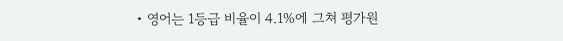• 영어는 1등급 비율이 4.1%에 그쳐 평가원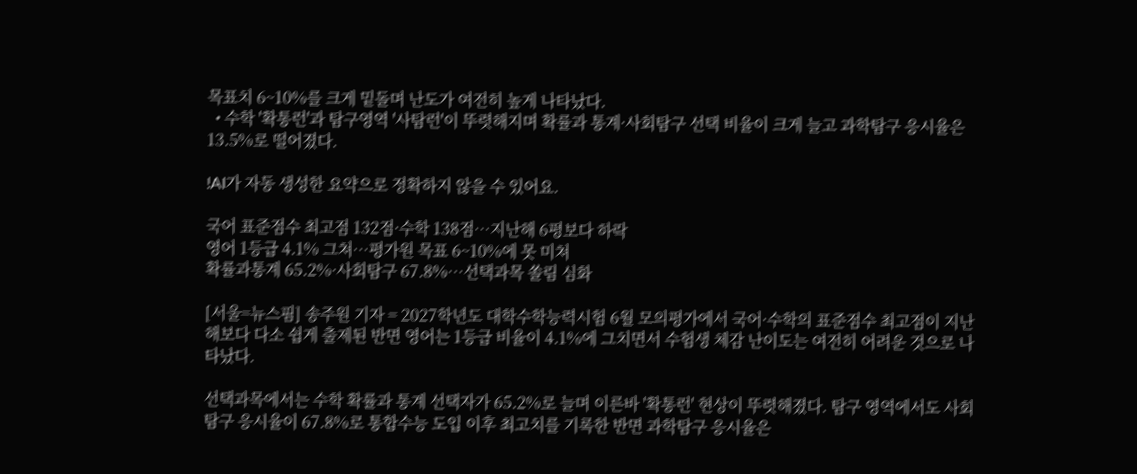목표치 6~10%를 크게 밑돌며 난도가 여전히 높게 나타났다.
  • 수학 '확통런'과 탐구영역 '사탐런'이 뚜렷해지며 확률과 통계·사회탐구 선택 비율이 크게 늘고 과학탐구 응시율은 13.5%로 떨어졌다.

!AI가 자동 생성한 요약으로 정확하지 않을 수 있어요.

국어 표준점수 최고점 132점·수학 138점…지난해 6평보다 하락
영어 1등급 4.1% 그쳐…평가원 목표 6~10%에 못 미쳐
확률과통계 65.2%·사회탐구 67.8%…선택과목 쏠림 심화

[서울=뉴스핌] 송주원 기자 = 2027학년도 대학수학능력시험 6월 모의평가에서 국어·수학의 표준점수 최고점이 지난해보다 다소 쉽게 출제된 반면 영어는 1등급 비율이 4.1%에 그치면서 수험생 체감 난이도는 여전히 어려운 것으로 나타났다.

선택과목에서는 수학 확률과 통계 선택자가 65.2%로 늘며 이른바 '확통런' 현상이 뚜렷해졌다. 탐구 영역에서도 사회탐구 응시율이 67.8%로 통합수능 도입 이후 최고치를 기록한 반면 과학탐구 응시율은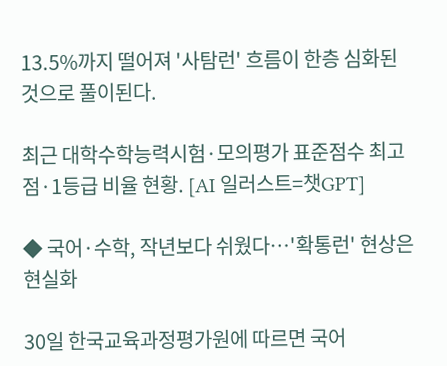13.5%까지 떨어져 '사탐런' 흐름이 한층 심화된 것으로 풀이된다.

최근 대학수학능력시험·모의평가 표준점수 최고점·1등급 비율 현황. [AI 일러스트=챗GPT]

◆ 국어·수학, 작년보다 쉬웠다…'확통런' 현상은 현실화

30일 한국교육과정평가원에 따르면 국어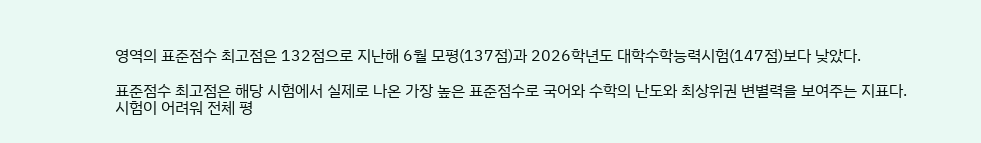영역의 표준점수 최고점은 132점으로 지난해 6월 모평(137점)과 2026학년도 대학수학능력시험(147점)보다 낮았다.

표준점수 최고점은 해당 시험에서 실제로 나온 가장 높은 표준점수로 국어와 수학의 난도와 최상위권 변별력을 보여주는 지표다. 시험이 어려워 전체 평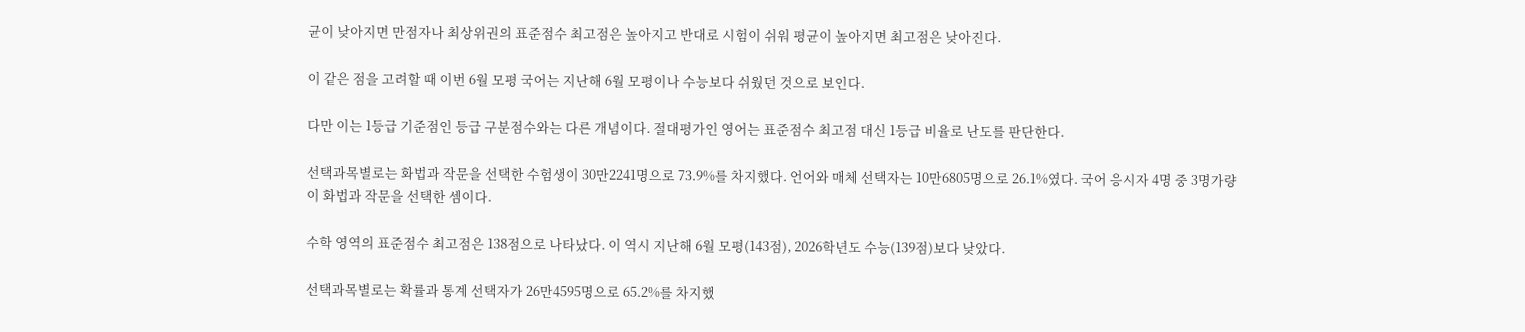균이 낮아지면 만점자나 최상위권의 표준점수 최고점은 높아지고 반대로 시험이 쉬워 평균이 높아지면 최고점은 낮아진다.

이 같은 점을 고려할 때 이번 6월 모평 국어는 지난해 6월 모평이나 수능보다 쉬웠던 것으로 보인다.

다만 이는 1등급 기준점인 등급 구분점수와는 다른 개념이다. 절대평가인 영어는 표준점수 최고점 대신 1등급 비율로 난도를 판단한다.

선택과목별로는 화법과 작문을 선택한 수험생이 30만2241명으로 73.9%를 차지했다. 언어와 매체 선택자는 10만6805명으로 26.1%였다. 국어 응시자 4명 중 3명가량이 화법과 작문을 선택한 셈이다.

수학 영역의 표준점수 최고점은 138점으로 나타났다. 이 역시 지난해 6월 모평(143점), 2026학년도 수능(139점)보다 낮았다.

선택과목별로는 확률과 통계 선택자가 26만4595명으로 65.2%를 차지했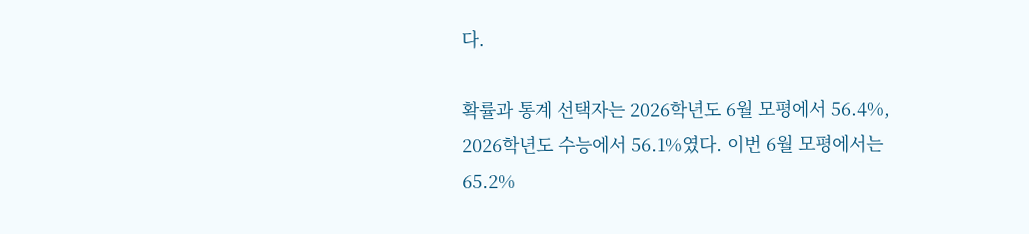다.

확률과 통계 선택자는 2026학년도 6월 모평에서 56.4%, 2026학년도 수능에서 56.1%였다. 이번 6월 모평에서는 65.2%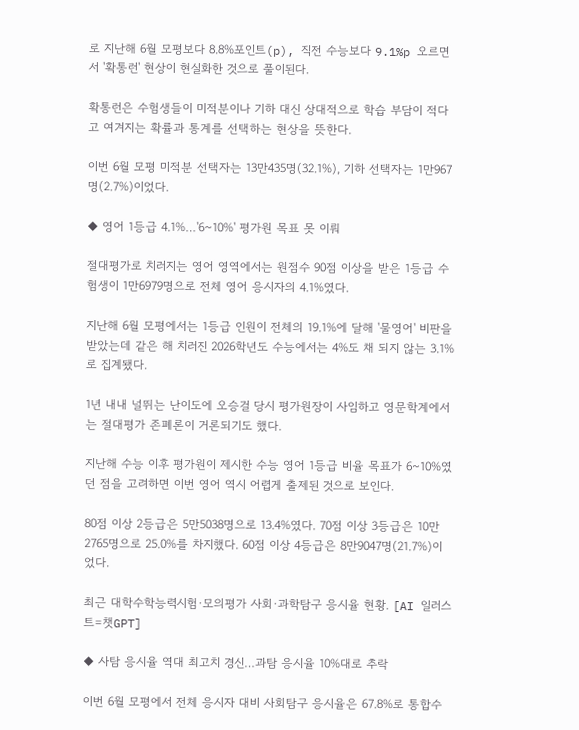로 지난해 6월 모평보다 8.8%포인트(p), 직전 수능보다 9.1%p 오르면서 '확통런' 현상이 현실화한 것으로 풀이된다.

확통런은 수험생들이 미적분이나 기하 대신 상대적으로 학습 부담이 적다고 여겨지는 확률과 통계를 선택하는 현상을 뜻한다.

이번 6월 모평 미적분 선택자는 13만435명(32.1%), 기하 선택자는 1만967명(2.7%)이었다.

◆ 영어 1등급 4.1%…'6~10%' 평가원 목표 못 이뤄

절대평가로 치러지는 영어 영역에서는 원점수 90점 이상을 받은 1등급 수험생이 1만6979명으로 전체 영어 응시자의 4.1%였다.

지난해 6월 모평에서는 1등급 인원이 전체의 19.1%에 달해 '물영어' 비판을 받았는데 같은 해 치러진 2026학년도 수능에서는 4%도 채 되지 않는 3.1%로 집계됐다.

1년 내내 널뛰는 난이도에 오승걸 당시 평가원장이 사임하고 영문학계에서는 절대평가 존폐론이 거론되기도 했다.

지난해 수능 이후 평가원이 제시한 수능 영어 1등급 비율 목표가 6~10%였던 점을 고려하면 이번 영어 역시 어렵게 출제된 것으로 보인다.

80점 이상 2등급은 5만5038명으로 13.4%였다. 70점 이상 3등급은 10만2765명으로 25.0%를 차지했다. 60점 이상 4등급은 8만9047명(21.7%)이었다.

최근 대학수학능력시험·모의평가 사회·과학탐구 응시율 현황. [AI 일러스트=챗GPT]

◆ 사탐 응시율 역대 최고치 경신…과탐 응시율 10%대로 추락

이번 6월 모평에서 전체 응시자 대비 사회탐구 응시율은 67.8%로 통합수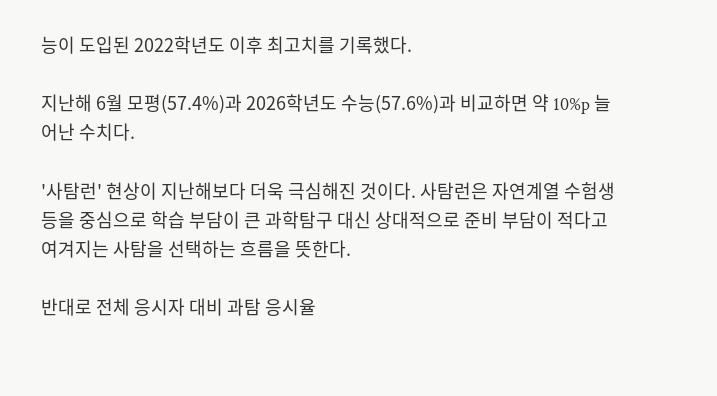능이 도입된 2022학년도 이후 최고치를 기록했다.

지난해 6월 모평(57.4%)과 2026학년도 수능(57.6%)과 비교하면 약 10%p 늘어난 수치다.

'사탐런' 현상이 지난해보다 더욱 극심해진 것이다. 사탐런은 자연계열 수험생 등을 중심으로 학습 부담이 큰 과학탐구 대신 상대적으로 준비 부담이 적다고 여겨지는 사탐을 선택하는 흐름을 뜻한다.

반대로 전체 응시자 대비 과탐 응시율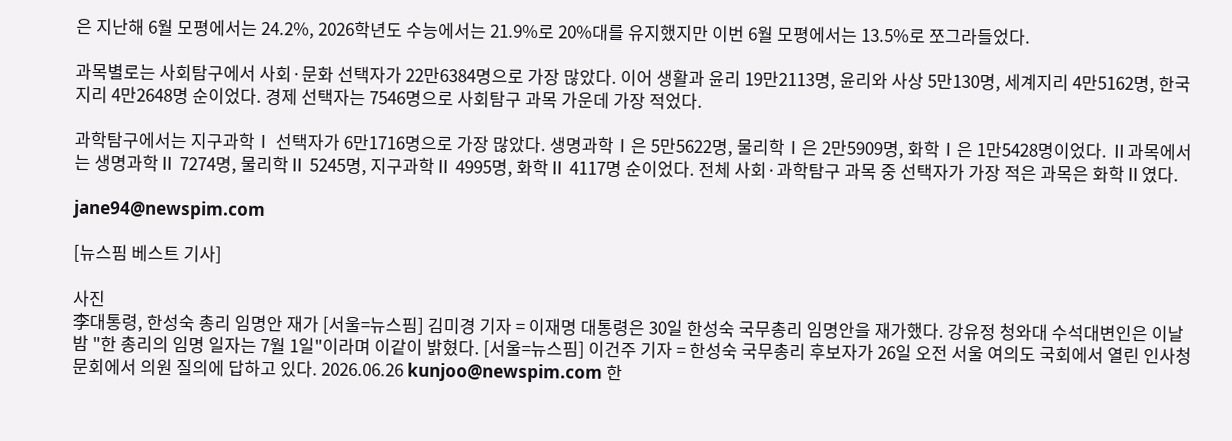은 지난해 6월 모평에서는 24.2%, 2026학년도 수능에서는 21.9%로 20%대를 유지했지만 이번 6월 모평에서는 13.5%로 쪼그라들었다.

과목별로는 사회탐구에서 사회·문화 선택자가 22만6384명으로 가장 많았다. 이어 생활과 윤리 19만2113명, 윤리와 사상 5만130명, 세계지리 4만5162명, 한국지리 4만2648명 순이었다. 경제 선택자는 7546명으로 사회탐구 과목 가운데 가장 적었다.

과학탐구에서는 지구과학Ⅰ 선택자가 6만1716명으로 가장 많았다. 생명과학Ⅰ은 5만5622명, 물리학Ⅰ은 2만5909명, 화학Ⅰ은 1만5428명이었다. Ⅱ과목에서는 생명과학Ⅱ 7274명, 물리학Ⅱ 5245명, 지구과학Ⅱ 4995명, 화학Ⅱ 4117명 순이었다. 전체 사회·과학탐구 과목 중 선택자가 가장 적은 과목은 화학Ⅱ였다.

jane94@newspim.com

[뉴스핌 베스트 기사]

사진
李대통령, 한성숙 총리 임명안 재가 [서울=뉴스핌] 김미경 기자 = 이재명 대통령은 30일 한성숙 국무총리 임명안을 재가했다. 강유정 청와대 수석대변인은 이날 밤 "한 총리의 임명 일자는 7월 1일"이라며 이같이 밝혔다. [서울=뉴스핌] 이건주 기자 = 한성숙 국무총리 후보자가 26일 오전 서울 여의도 국회에서 열린 인사청문회에서 의원 질의에 답하고 있다. 2026.06.26 kunjoo@newspim.com 한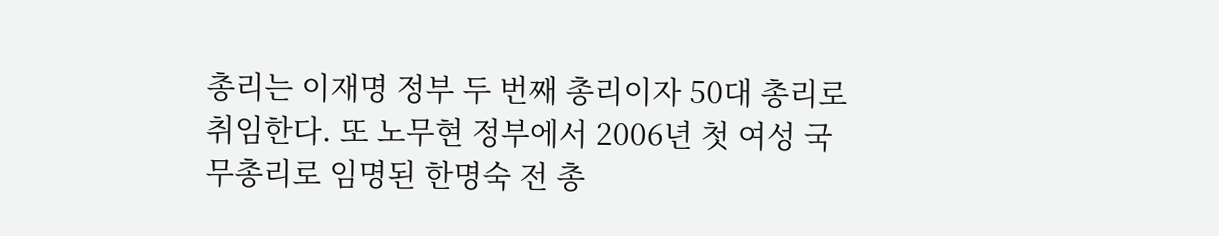총리는 이재명 정부 두 번째 총리이자 50대 총리로 취임한다. 또 노무현 정부에서 2006년 첫 여성 국무총리로 임명된 한명숙 전 총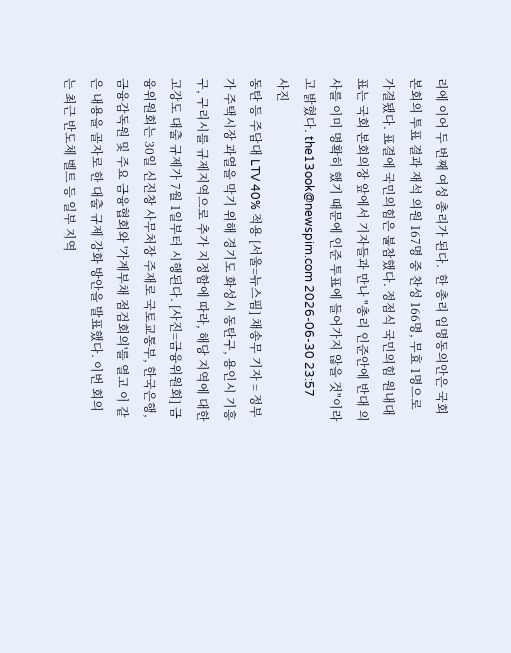리에 이어 두 번째 여성 총리가 된다.  한 총리 임명동의안은 국회 본회의 투표 결과 재석 의원 167명 중 찬성 166명, 무효 1명으로 가결됐다. 표결에 국민의힘은 불참했다. 정점식 국민의힘 원내대표는 국회 본회의장 앞에서 기자들과 만나 "총리 인준안에 반대 의사를 이미 명확히 했기 때문에 인준 투표에 들어가지 않을 것"이라고 밝혔다. the13ook@newspim.com 2026-06-30 23:57
사진
동탄 등 주담대 LTV 40% 적용 [서울=뉴스핌] 채송무 기자 = 정부가 주택시장 과열을 막기 위해 경기도 화성시 동탄구, 용인시 기흥구, 구리시를 규제지역으로 추가 지정함에 따라, 해당 지역에 대한 고강도 대출 규제가 7월 1일부터 시행된다. [사진=금융위원회] 금융위원회는 30일 신진창 사무처장 주재로 국토교통부, 한국은행, 금융감독원 및 주요 금융협회와 '가계부채 점검회의'를 열고 이 같은 내용을 골자로 한 대출 규제 강화 방안을 발표했다. 이번 회의는 최근 반도체 벨트 등 일부 지역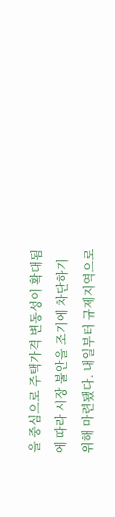을 중심으로 주택가격 변동성이 확대됨에 따라 시장 불안을 조기에 차단하기 위해 마련됐다. 내일부터 규제지역으로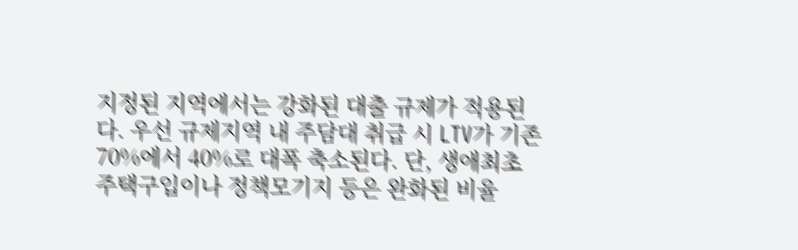지정된 지역에서는 강화된 대출 규제가 적용된다. 우선 규제지역 내 주담대 취급 시 LTV가 기존 70%에서 40%로 대폭 축소된다. 단, 생애최초 주택구입이나 정책모기지 등은 완화된 비율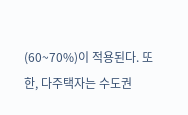(60~70%)이 적용된다. 또한, 다주택자는 수도권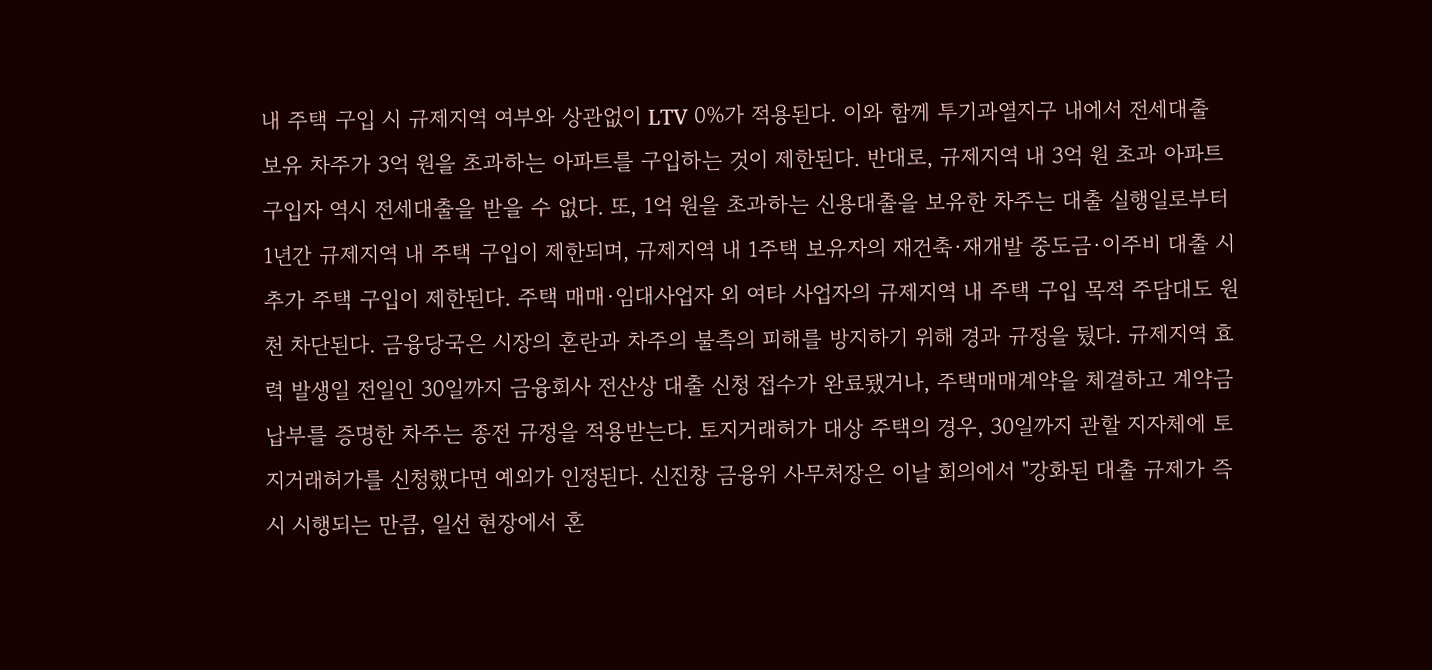내 주택 구입 시 규제지역 여부와 상관없이 LTV 0%가 적용된다. 이와 함께 투기과열지구 내에서 전세대출 보유 차주가 3억 원을 초과하는 아파트를 구입하는 것이 제한된다. 반대로, 규제지역 내 3억 원 초과 아파트 구입자 역시 전세대출을 받을 수 없다. 또, 1억 원을 초과하는 신용대출을 보유한 차주는 대출 실행일로부터 1년간 규제지역 내 주택 구입이 제한되며, 규제지역 내 1주택 보유자의 재건축·재개발 중도금·이주비 대출 시 추가 주택 구입이 제한된다. 주택 매매·임대사업자 외 여타 사업자의 규제지역 내 주택 구입 목적 주담대도 원천 차단된다. 금융당국은 시장의 혼란과 차주의 불측의 피해를 방지하기 위해 경과 규정을 뒀다. 규제지역 효력 발생일 전일인 30일까지 금융회사 전산상 대출 신청 접수가 완료됐거나, 주택매매계약을 체결하고 계약금 납부를 증명한 차주는 종전 규정을 적용받는다. 토지거래허가 대상 주택의 경우, 30일까지 관할 지자체에 토지거래허가를 신청했다면 예외가 인정된다. 신진창 금융위 사무처장은 이날 회의에서 "강화된 대출 규제가 즉시 시행되는 만큼, 일선 현장에서 혼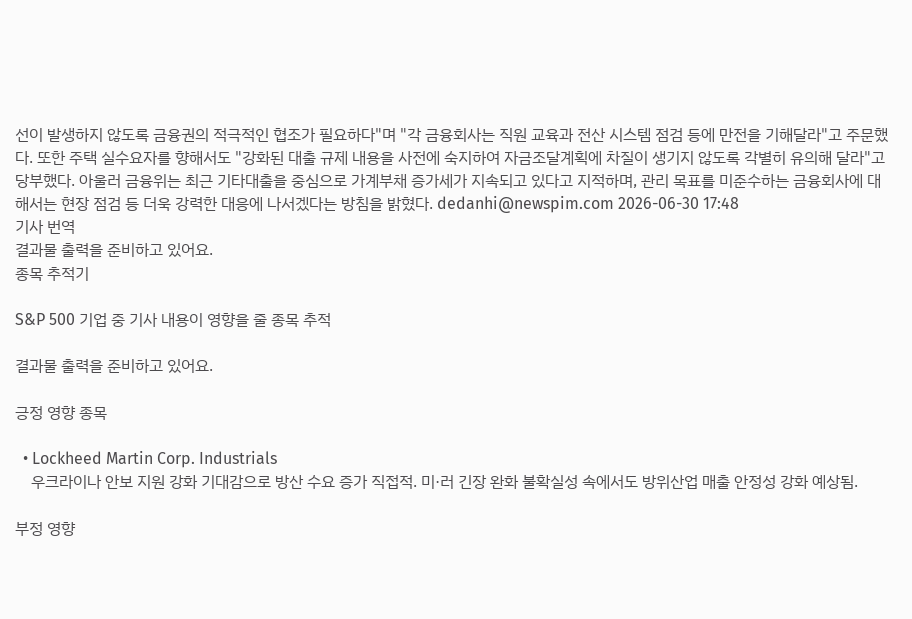선이 발생하지 않도록 금융권의 적극적인 협조가 필요하다"며 "각 금융회사는 직원 교육과 전산 시스템 점검 등에 만전을 기해달라"고 주문했다. 또한 주택 실수요자를 향해서도 "강화된 대출 규제 내용을 사전에 숙지하여 자금조달계획에 차질이 생기지 않도록 각별히 유의해 달라"고 당부했다. 아울러 금융위는 최근 기타대출을 중심으로 가계부채 증가세가 지속되고 있다고 지적하며, 관리 목표를 미준수하는 금융회사에 대해서는 현장 점검 등 더욱 강력한 대응에 나서겠다는 방침을 밝혔다. dedanhi@newspim.com 2026-06-30 17:48
기사 번역
결과물 출력을 준비하고 있어요.
종목 추적기

S&P 500 기업 중 기사 내용이 영향을 줄 종목 추적

결과물 출력을 준비하고 있어요.

긍정 영향 종목

  • Lockheed Martin Corp. Industrials
    우크라이나 안보 지원 강화 기대감으로 방산 수요 증가 직접적. 미·러 긴장 완화 불확실성 속에서도 방위산업 매출 안정성 강화 예상됨.

부정 영향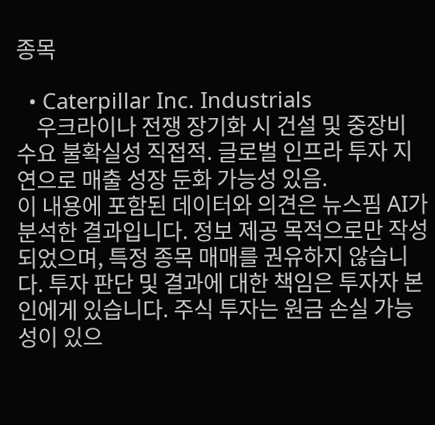종목

  • Caterpillar Inc. Industrials
    우크라이나 전쟁 장기화 시 건설 및 중장비 수요 불확실성 직접적. 글로벌 인프라 투자 지연으로 매출 성장 둔화 가능성 있음.
이 내용에 포함된 데이터와 의견은 뉴스핌 AI가 분석한 결과입니다. 정보 제공 목적으로만 작성되었으며, 특정 종목 매매를 권유하지 않습니다. 투자 판단 및 결과에 대한 책임은 투자자 본인에게 있습니다. 주식 투자는 원금 손실 가능성이 있으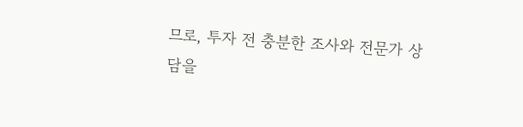므로, 투자 전 충분한 조사와 전문가 상담을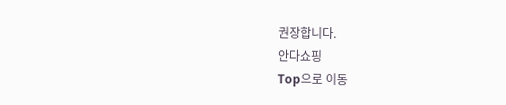권장합니다.
안다쇼핑
Top으로 이동